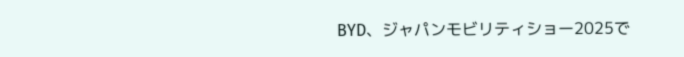BYD、ジャパンモビリティショー2025で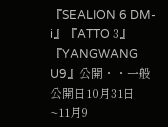『SEALION 6 DM-i』『ATTO 3』『YANGWANG U9』公開・・一般公開日10月31日~11月9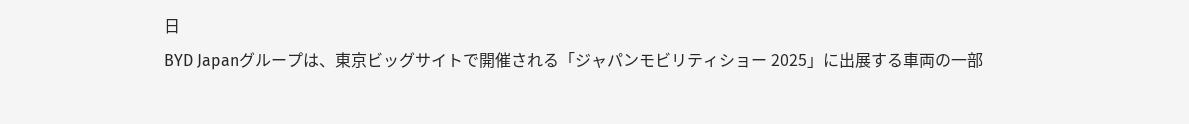日
BYD Japanグループは、東京ビッグサイトで開催される「ジャパンモビリティショー 2025」に出展する車両の一部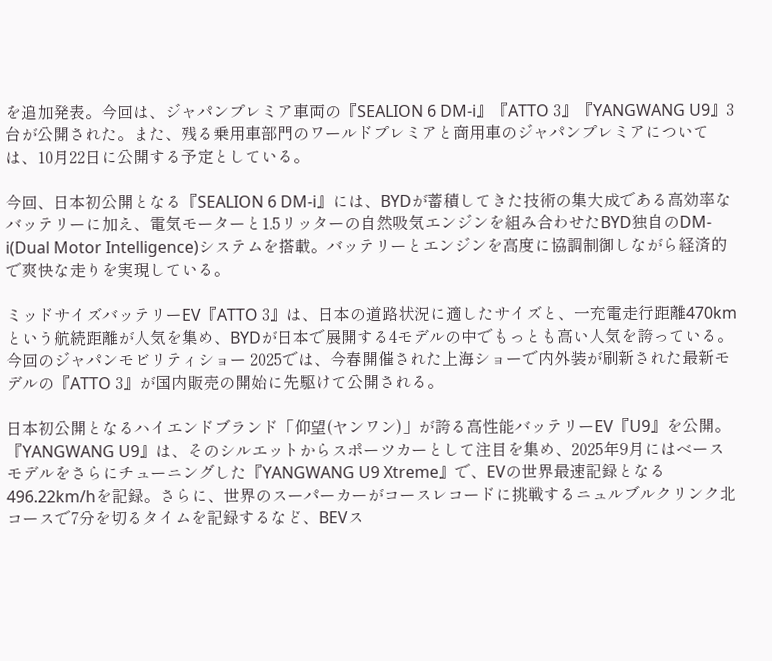を追加発表。今回は、ジャパンプレミア車両の『SEALION 6 DM-i』『ATTO 3』『YANGWANG U9』3台が公開された。また、残る乗用車部門のワールドプレミアと商用車のジャパンプレミアについては、10月22日に公開する予定としている。

今回、日本初公開となる『SEALION 6 DM-i』には、BYDが蓄積してきた技術の集大成である高効率なバッテリーに加え、電気モーターと1.5リッターの自然吸気エンジンを組み合わせたBYD独自のDM-i(Dual Motor Intelligence)システムを搭載。バッテリーとエンジンを高度に協調制御しながら経済的で爽快な走りを実現している。

ミッドサイズバッテリーEV『ATTO 3』は、日本の道路状況に適したサイズと、一充電走行距離470kmという航続距離が人気を集め、BYDが日本で展開する4モデルの中でもっとも高い人気を誇っている。
今回のジャパンモビリティショー 2025では、今春開催された上海ショーで内外装が刷新された最新モデルの『ATTO 3』が国内販売の開始に先駆けて公開される。

日本初公開となるハイエンドブランド「仰望(ヤンワン)」が誇る高性能バッテリーEV『U9』を公開。『YANGWANG U9』は、そのシルエットからスポーツカーとして注目を集め、2025年9月にはベースモデルをさらにチューニングした『YANGWANG U9 Xtreme』で、EVの世界最速記録となる496.22km/hを記録。さらに、世界のスーパーカーがコースレコードに挑戦するニュルブルクリンク北コースで7分を切るタイムを記録するなど、BEVス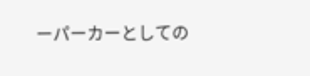ーパーカーとしての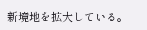新境地を拡大している。